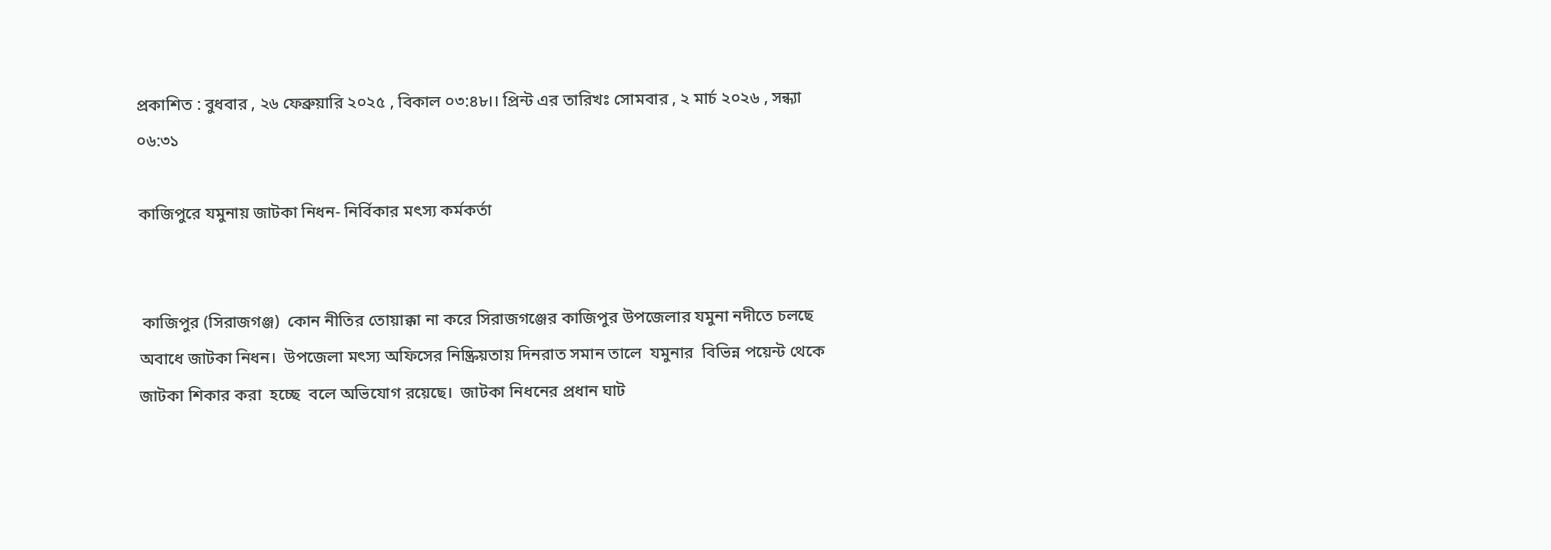প্রকাশিত : বুধবার , ২৬ ফেব্রুয়ারি ২০২৫ , বিকাল ০৩:৪৮।। প্রিন্ট এর তারিখঃ সোমবার , ২ মার্চ ২০২৬ , সন্ধ্যা ০৬:৩১

কাজিপুরে যমুনায় জাটকা নিধন- নির্বিকার মৎস্য কর্মকর্তা


 কাজিপুর (সিরাজগঞ্জ)  কোন নীতির তোয়াক্কা না করে সিরাজগঞ্জের কাজিপুর উপজেলার যমুনা নদীতে চলছে অবাধে জাটকা নিধন।  উপজেলা মৎস্য অফিসের নিষ্ক্রিয়তায় দিনরাত সমান তালে  যমুনার  বিভিন্ন পয়েন্ট থেকে  জাটকা শিকার করা  হচ্ছে  বলে অভিযোগ রয়েছে।  জাটকা নিধনের প্রধান ঘাট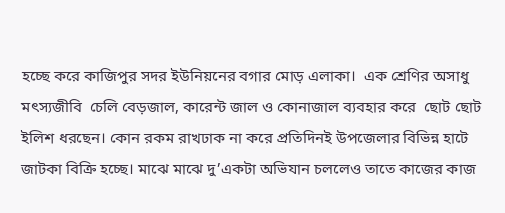হচ্ছে করে কাজিপুর সদর ইউনিয়নের বগার মোড় এলাকা।  এক শ্রেণির অসাধু   মৎস্যজীবি  চেলি বেড়জাল, কারেন্ট জাল ও কোনাজাল ব্যবহার করে  ছোট ছোট ইলিশ ধরছেন। কোন রকম রাখঢাক না করে প্রতিদিনই উপজেলার বিভিন্ন হাটে  জাটকা বিক্রি হচ্ছে। মাঝে মাঝে দু’একটা অভিযান চললেও তাতে কাজের কাজ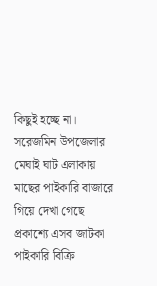কিছুই হচ্ছে না। সরেজমিন উপজেলার মেঘাই ঘাট এলাকায় মাছের পাইকারি বাজারে গিয়ে দেখা গেছে প্রকাশ্যে এসব জাটকা পাইকারি বিক্রি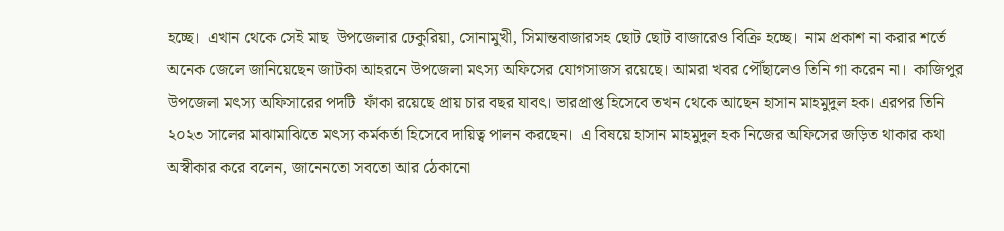হচ্ছে।  এখান থেকে সেই মাছ  উপজেলার ঢেকুরিয়া, সোনামুখী, সিমান্তবাজারসহ ছোট ছোট বাজারেও বিক্রি হচ্ছে।  নাম প্রকাশ না করার শর্তে অনেক জেলে জানিয়েছেন জাটকা আহরনে উপজেলা মৎস্য অফিসের যোগসাজস রয়েছে। আমরা খবর পৌঁছালেও তিনি গা করেন না।  কাজিপুর উপজেলা মৎস্য অফিসারের পদটি  ফাঁকা রয়েছে প্রায় চার বছর যাবৎ। ভারপ্রাপ্ত হিসেবে তখন থেকে আছেন হাসান মাহমুদুল হক। এরপর তিনি ২০২৩ সালের মাঝামাঝিতে মৎস্য কর্মকর্তা হিসেবে দায়িত্ব পালন করছেন।  এ বিষয়ে হাসান মাহমুদুল হক নিজের অফিসের জড়িত থাকার কথা অস্বীকার করে বলেন, জানেনতো সবতো আর ঠেকানো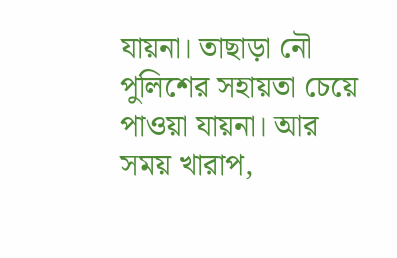যায়না। তাছাড়া নৌ পুলিশের সহায়তা চেয়ে পাওয়া যায়না। আর সময় খারাপ,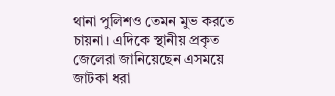থানা পুলিশও তেমন মুভ করতে চায়না। এদিকে স্থানীয় প্রকৃত জেলেরা জানিয়েছেন এসময়ে জাটকা ধরা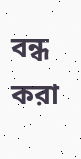বন্ধ করা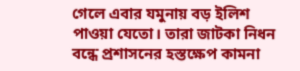গেলে এবার যমুনায় বড় ইলিশ পাওয়া যেতো। তারা জাটকা নিধন বন্ধে প্রশাসনের হস্তক্ষেপ কামনা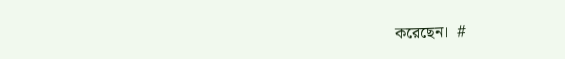করেছেন।  #